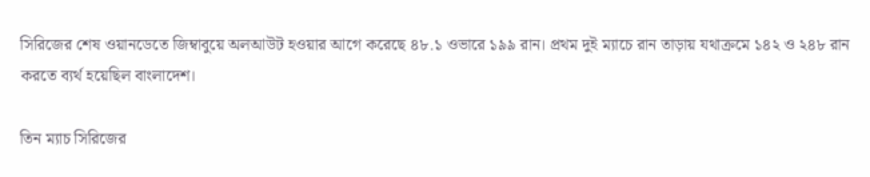সিরিজের শেষ ওয়ানডেতে জিম্বাবুয়ে অলআউট হওয়ার আগে করেছে ৪৮.১ ওভারে ১৯৯ রান। প্রথম দুই ম্যাচে রান তাড়ায় যথাক্রমে ১৪২ ও ২৪৮ রান করতে ব্যর্থ হয়েছিল বাংলাদেশ।

তিন ম্যাচ সিরিজের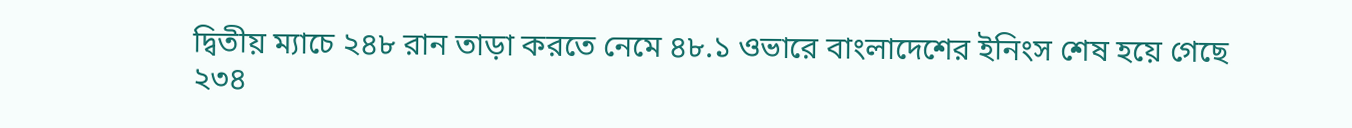দ্বিতীয় ম্যাচে ২৪৮ রান তাড়া করতে নেমে ৪৮.১ ওভারে বাংলাদেশের ইনিংস শেষ হয়ে গেছে ২৩৪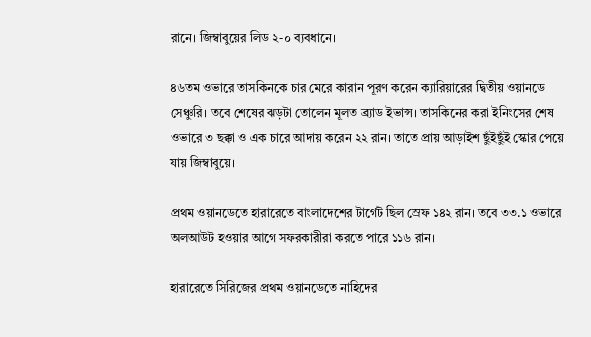রানে। জিম্বাবুয়ের লিড ২-০ ব্যবধানে।

৪৬তম ওভারে তাসকিনকে চার মেরে কারান পূরণ করেন ক্যারিয়ারের দ্বিতীয় ওয়ানডে সেঞ্চুরি। তবে শেষের ঝড়টা তোলেন মূলত ব্র্যাড ইভান্স। তাসকিনের করা ইনিংসের শেষ ওভারে ৩ ছক্কা ও এক চারে আদায় করেন ২২ রান। তাতে প্রায় আড়াইশ ছুঁইছুঁই স্কোর পেয়ে যায় জিম্বাবুয়ে।

প্রথম ওয়ানডেতে হারারেতে বাংলাদেশের টার্গেট ছিল স্রেফ ১৪২ রান। তবে ৩৩.১ ওভারে অলআউট হওয়ার আগে সফরকারীরা করতে পারে ১১৬ রান।

হারারেতে সিরিজের প্রথম ওয়ানডেতে নাহিদের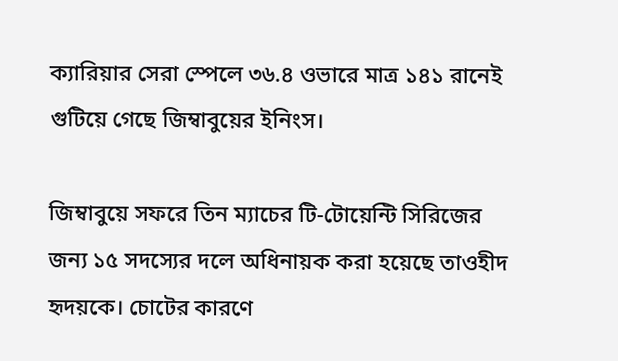ক্যারিয়ার সেরা স্পেলে ৩৬.৪ ওভারে মাত্র ১৪১ রানেই গুটিয়ে গেছে জিম্বাবুয়ের ইনিংস।

জিম্বাবুয়ে সফরে তিন ম্যাচের টি-টোয়েন্টি সিরিজের জন্য ১৫ সদস্যের দলে অধিনায়ক করা হয়েছে তাওহীদ হৃদয়কে। চোটের কারণে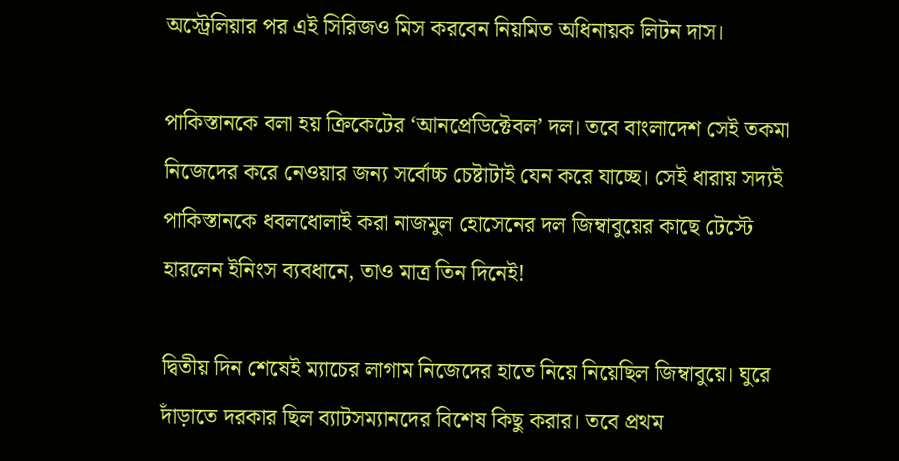অস্ট্রেলিয়ার পর এই সিরিজও মিস করবেন নিয়মিত অধিনায়ক লিটন দাস।

পাকিস্তানকে বলা হয় ক্রিকেটের ‘আনপ্রেডিক্টেবল’ দল। তবে বাংলাদেশ সেই তকমা নিজেদের করে নেওয়ার জন্য সর্বোচ্চ চেষ্টাটাই যেন করে যাচ্ছে। সেই ধারায় সদ্যই পাকিস্তানকে ধবলধোলাই করা নাজমুল হোসেনের দল জিম্বাবুয়ের কাছে টেস্টে হারলেন ইনিংস ব্যবধানে, তাও মাত্র তিন দিনেই!

দ্বিতীয় দিন শেষেই ম্যাচের লাগাম নিজেদের হাতে নিয়ে নিয়েছিল জিম্বাবুয়ে। ঘুরে দাঁড়াতে দরকার ছিল ব্যাটসম্যানদের বিশেষ কিছু করার। তবে প্রথম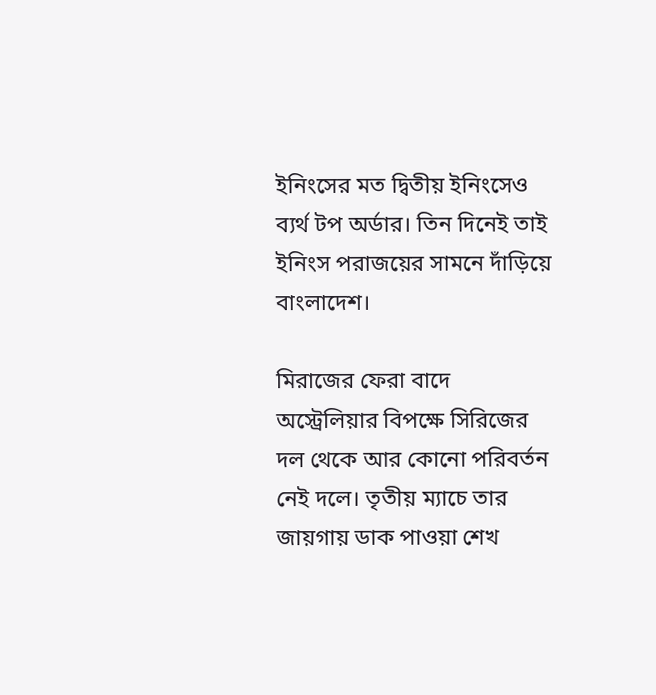ইনিংসের মত দ্বিতীয় ইনিংসেও ব্যর্থ টপ অর্ডার। তিন দিনেই তাই ইনিংস পরাজয়ের সামনে দাঁড়িয়ে বাংলাদেশ।

মিরাজের ফেরা বাদে অস্ট্রেলিয়ার বিপক্ষে সিরিজের দল থেকে আর কোনো পরিবর্তন নেই দলে। তৃতীয় ম্যাচে তার জায়গায় ডাক পাওয়া শেখ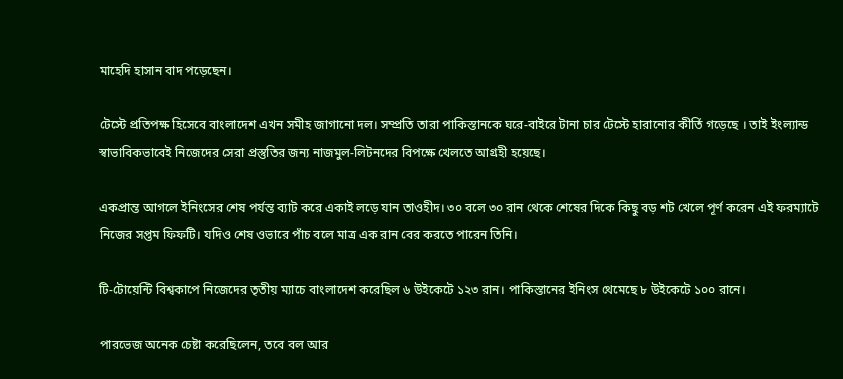মাহেদি হাসান বাদ পড়েছেন।

টেস্টে প্রতিপক্ষ হিসেবে বাংলাদেশ এখন সমীহ জাগানো দল। সম্প্রতি তারা পাকিস্তানকে ঘরে-বাইরে টানা চার টেস্টে হারানোর কীর্তি গড়েছে । তাই ইংল্যান্ড স্বাভাবিকভাবেই নিজেদের সেরা প্রস্তুতির জন্য নাজমুল-লিটনদের বিপক্ষে খেলতে আগ্রহী হয়েছে।

একপ্রান্ত আগলে ইনিংসের শেষ পর্যন্ত ব্যাট করে একাই লড়ে যান তাওহীদ। ৩০ বলে ৩০ রান থেকে শেষের দিকে কিছু বড় শট খেলে পূর্ণ করেন এই ফরম্যাটে নিজের সপ্তম ফিফটি। যদিও শেষ ওভারে পাঁচ বলে মাত্র এক রান বের করতে পারেন তিনি।

টি-টোয়েন্টি বিশ্বকাপে নিজেদের তৃতীয় ম্যাচে বাংলাদেশ করেছিল ৬ উইকেটে ১২৩ রান। পাকিস্তানের ইনিংস থেমেছে ৮ উইকেটে ১০০ রানে।

পারভেজ অনেক চেষ্টা করেছিলেন, তবে বল আর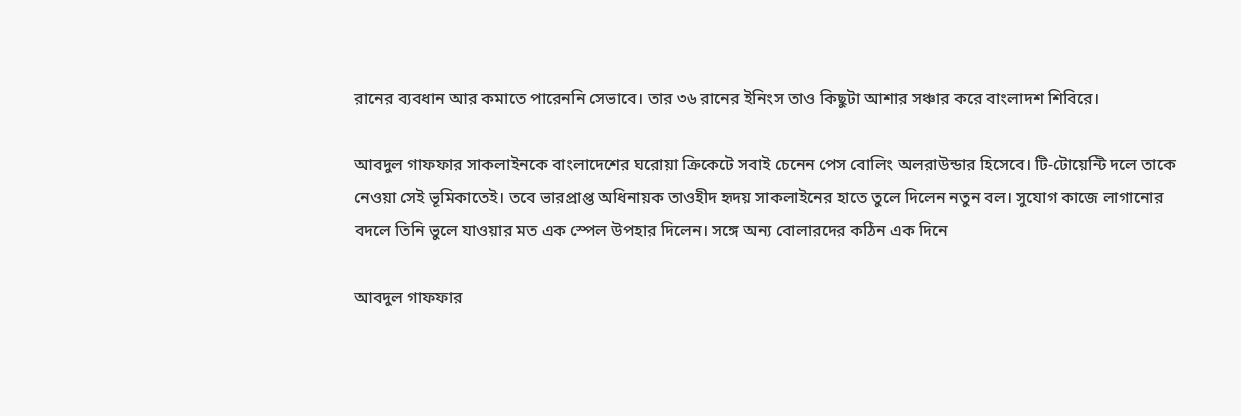রানের ব্যবধান আর কমাতে পারেননি সেভাবে। তার ৩৬ রানের ইনিংস তাও কিছুটা আশার সঞ্চার করে বাংলাদশ শিবিরে।

আবদুল গাফফার সাকলাইনকে বাংলাদেশের ঘরোয়া ক্রিকেটে সবাই চেনেন পেস বোলিং অলরাউন্ডার হিসেবে। টি-টোয়েন্টি দলে তাকে নেওয়া সেই ভূমিকাতেই। তবে ভারপ্রাপ্ত অধিনায়ক তাওহীদ হৃদয় সাকলাইনের হাতে তুলে দিলেন নতুন বল। সুযোগ কাজে লাগানোর বদলে তিনি ভুলে যাওয়ার মত এক স্পেল উপহার দিলেন। সঙ্গে অন্য বোলারদের কঠিন এক দিনে

আবদুল গাফফার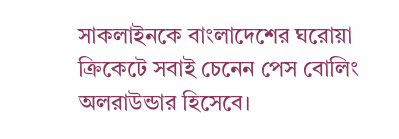সাকলাইনকে বাংলাদেশের ঘরোয়া ক্রিকেটে সবাই চেনেন পেস বোলিং অলরাউন্ডার হিসেবে।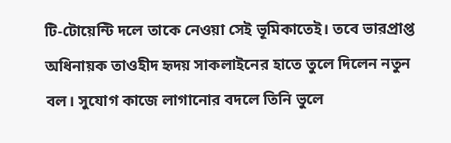টি-টোয়েন্টি দলে তাকে নেওয়া সেই ভূমিকাতেই। তবে ভারপ্রাপ্ত অধিনায়ক তাওহীদ হৃদয় সাকলাইনের হাতে তুলে দিলেন নতুন বল। সুযোগ কাজে লাগানোর বদলে তিনি ভুলে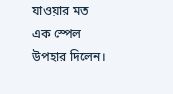যাওয়ার মত এক স্পেল উপহার দিলেন।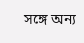সঙ্গে অন্য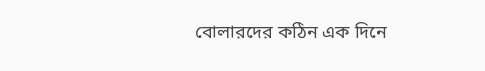বোলারদের কঠিন এক দিনে